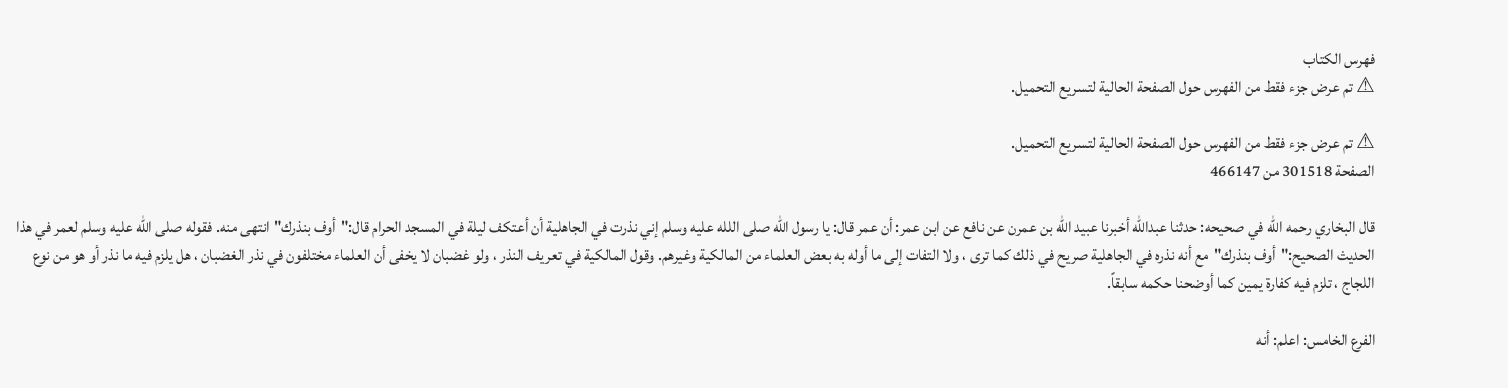فهرس الكتاب
⚠ تم عرض جزء فقط من الفهرس حول الصفحة الحالية لتسريع التحميل.

⚠ تم عرض جزء فقط من الفهرس حول الصفحة الحالية لتسريع التحميل.
الصفحة 301518 من 466147

قال البخاري رحمه الله في صحيحه: حدثنا عبدالله أخبرنا عبيد الله بن عمرن عن نافع عن ابن عمر: أن عمر قال: يا رسول الله صلى اللله عليه وسلم إني نذرت في الجاهلية أن أعتكف ليلة في المسجد الحرام قال:"أوف بنذرك"انتهى منه. فقوله صلى الله عليه وسلم لعمر في هذا الحديث الصحيح:"أوف بنذرك"مع أنه نذره في الجاهلية صريح في ذلك كما ترى ، ولا التفات إلى ما أوله به بعض العلماء من المالكية وغيرهم. وقول المالكية في تعريف النذر ، ولو غضبان لا يخفى أن العلماء مختلفون في نذر الغضبان ، هل يلزم فيه ما نذر أو هو من نوع اللجاج ، تلزم فيه كفارة يمين كما أوضحنا حكمه سابقاً.

الفرع الخامس: اعلم: أنه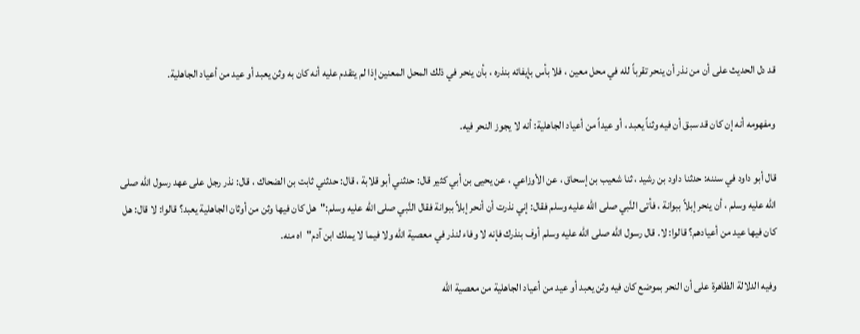قد دل الحديث على أن من نذر أن ينحر تقرباً لله في محل معين ، فلا بأس بإيفائه بنذره ، بأن ينحر في ذلك المحل المعنين إذا لم يتقدم عليه أنه كان به وثن يعبد أو عيد من أعياد الجاهلية.

ومفهومه أنه إن كان قد سبق أن فيه وثناً يعبد ، أو عيداً من أعياد الجاهلية: أنه لا يجوز النحر فيه.

قال أبو داود في سننه: حدثنا داود بن رشيد ، ثنا شعيب بن إسحاق ، عن الأوزاعي ، عن يحيى بن أبي كثير قال: حدثني أبو قلابة ، قال: حدثني ثابت بن الضحاك ، قال: نذر رجل على عهد رسول الله صلى الله عليه وسلم ، أن ينحر إبلاً ببوانة ، فأتى النَّبي صلى الله عليه وسلم فقال: إني نذرت أن أنحر إبلاً ببوانة فقال النَّبي صلى الله عليه وسلم:"هل كان فيها وثن من أوثان الجاهلية يعبد؟ قالوا: لا قال: هل كان فيها عيد من أعيادهم؟ قالوا: لا. قال رسول الله صلى الله عليه وسلم أوف بنذرك فإنه لا وفاء لنذر في معصية الله ولا فيما لا يملك ابن آدم"اه منه.

وفيه الدلالة الظاهرة على أن النحر بموضع كان فيه وثن يعبد أو عيد من أعياد الجاهلية من معصية الله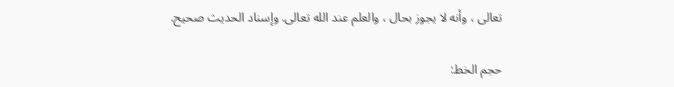تعالى ، وأنه لا يجوز بحال ، والعلم عند الله تعالى. وإسناد الحديث صحيح.

حجم الخط: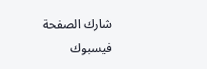شارك الصفحة
فيسبوك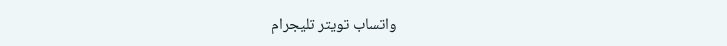واتساب تويتر تليجرام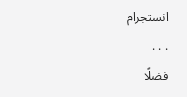انستجرام
. . .
فضلًا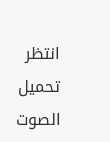انتظر تحميل الصوت